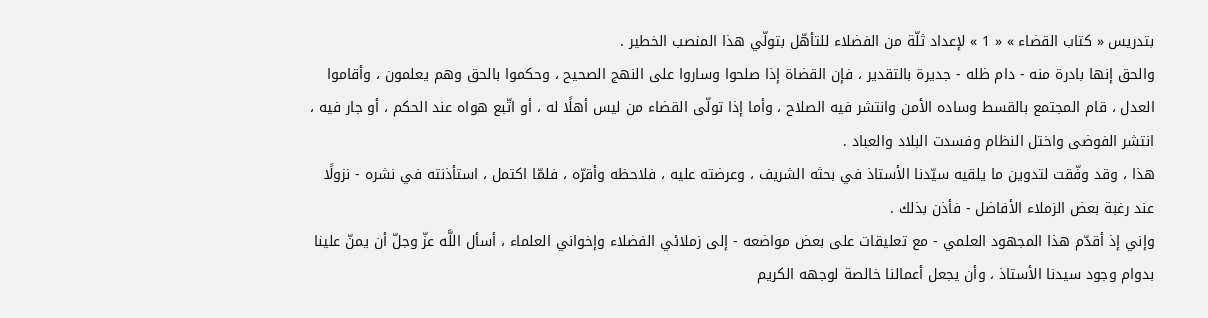بتدريس « كتاب القضاء » « 1 » لإعداد ثلّة من الفضلاء للتأهّل بتولّي هذا المنصب الخطير .
والحق إنها بادرة منه - دام ظله - جديرة بالتقدير ، فإن القضاة إذا صلحوا وساروا على النهج الصحيح ، وحكموا بالحق وهم يعلمون ، وأقاموا العدل ، قام المجتمع بالقسط وساده الأمن وانتشر فيه الصلاح ، وأما إذا تولّى القضاء من ليس أهلًا له ، أو اتّبع هواه عند الحكم ، أو جار فيه ، انتشر الفوضى واختل النظام وفسدت البلاد والعباد .
هذا ، وقد وفّقت لتدوين ما يلقيه سيّدنا الأستاذ في بحثه الشريف ، وعرضته عليه ، فلاحظه وأقرّه ، فلمّا اكتمل ، استأذنته في نشره - نزولًا عند رغبة بعض الزملاء الأفاضل - فأذن بذلك .
وإني إذ أقدّم هذا المجهود العلمي - مع تعليقات على بعض مواضعه - إلى زملائي الفضلاء وإخواني العلماء ، أسأل اللَّه عزّ وجلّ أن يمنّ علينا بدوام وجود سيدنا الأستاذ ، وأن يجعل أعمالنا خالصة لوجهه الكريم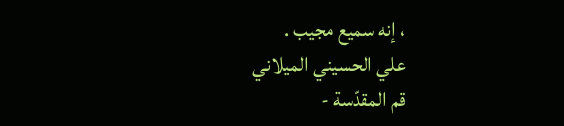، إنه سميع مجيب .
علي الحسيني الميلاني
قم المقدّسة -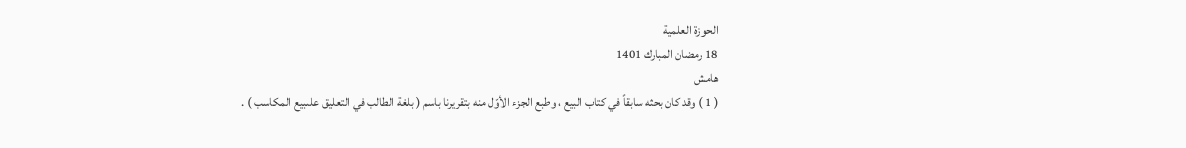الحوزة العلمية
18 رمضان المبارك 1401
هامش
( 1 ) وقد كان بحثه سابقاً في كتاب البيع ، وطبع الجزء الأوّل منه بتقريرنا باسم ( بلغة الطالب في التعليق علىبيع المكاسب ) .